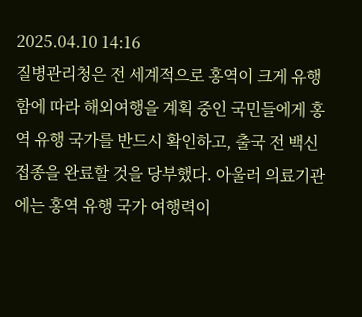2025.04.10 14:16
질병관리청은 전 세계적으로 홍역이 크게 유행함에 따라 해외여행을 계획 중인 국민들에게 홍역 유행 국가를 반드시 확인하고, 출국 전 백신 접종을 완료할 것을 당부했다. 아울러 의료기관에는 홍역 유행 국가 여행력이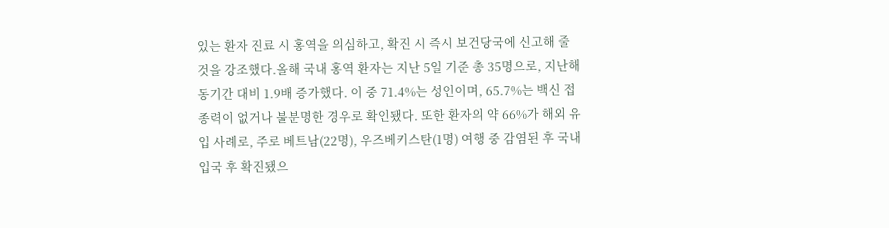있는 환자 진료 시 홍역을 의심하고, 확진 시 즉시 보건당국에 신고해 줄 것을 강조했다.올해 국내 홍역 환자는 지난 5일 기준 총 35명으로, 지난해 동기간 대비 1.9배 증가했다. 이 중 71.4%는 성인이며, 65.7%는 백신 접종력이 없거나 불분명한 경우로 확인됐다. 또한 환자의 약 66%가 해외 유입 사례로, 주로 베트남(22명), 우즈베키스탄(1명) 여행 중 감염된 후 국내 입국 후 확진됐으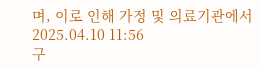며, 이로 인해 가정 및 의료기관에서2025.04.10 11:56
구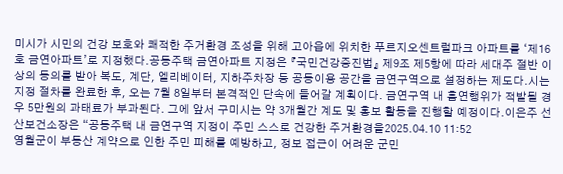미시가 시민의 건강 보호와 쾌적한 주거환경 조성을 위해 고아읍에 위치한 푸르지오센트럴파크 아파트를 ‘제16호 금연아파트’로 지정했다.공동주택 금연아파트 지정은 『국민건강증진법』 제9조 제5항에 따라 세대주 절반 이상의 동의를 받아 복도, 계단, 엘리베이터, 지하주차장 등 공동이용 공간을 금연구역으로 설정하는 제도다.시는 지정 절차를 완료한 후, 오는 7월 8일부터 본격적인 단속에 들어갈 계획이다. 금연구역 내 흡연행위가 적발될 경우 5만원의 과태료가 부과된다. 그에 앞서 구미시는 약 3개월간 계도 및 홍보 활동을 진행할 예정이다.이은주 선산보건소장은 “공동주택 내 금연구역 지정이 주민 스스로 건강한 주거환경을2025.04.10 11:52
영월군이 부동산 계약으로 인한 주민 피해를 예방하고, 정보 접근이 어려운 군민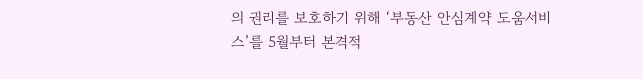의 권리를 보호하기 위해 ‘부동산 안심계약 도움서비스’를 5월부터 본격적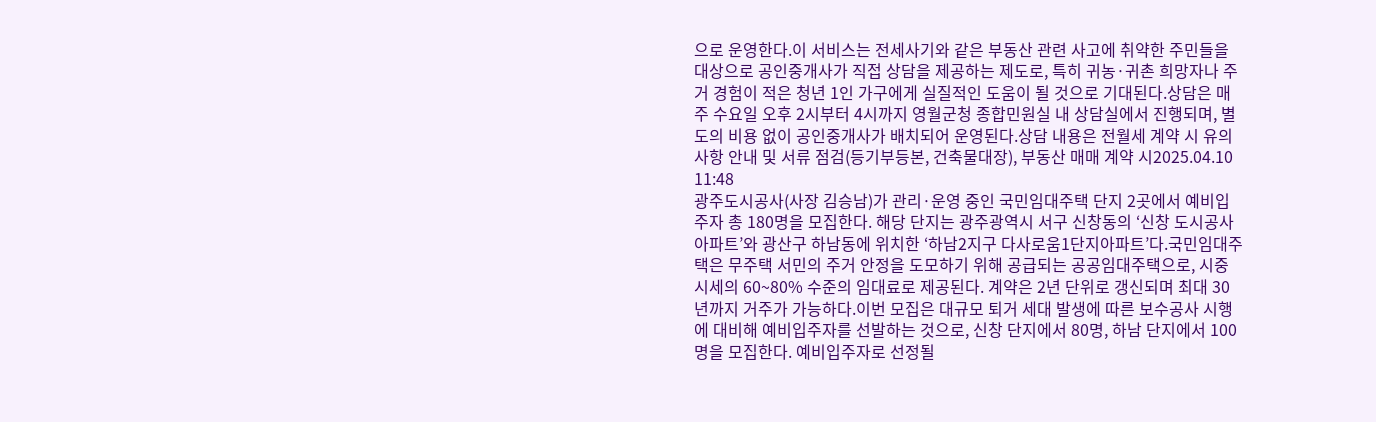으로 운영한다.이 서비스는 전세사기와 같은 부동산 관련 사고에 취약한 주민들을 대상으로 공인중개사가 직접 상담을 제공하는 제도로, 특히 귀농·귀촌 희망자나 주거 경험이 적은 청년 1인 가구에게 실질적인 도움이 될 것으로 기대된다.상담은 매주 수요일 오후 2시부터 4시까지 영월군청 종합민원실 내 상담실에서 진행되며, 별도의 비용 없이 공인중개사가 배치되어 운영된다.상담 내용은 전월세 계약 시 유의사항 안내 및 서류 점검(등기부등본, 건축물대장), 부동산 매매 계약 시2025.04.10 11:48
광주도시공사(사장 김승남)가 관리·운영 중인 국민임대주택 단지 2곳에서 예비입주자 총 180명을 모집한다. 해당 단지는 광주광역시 서구 신창동의 ‘신창 도시공사아파트’와 광산구 하남동에 위치한 ‘하남2지구 다사로움1단지아파트’다.국민임대주택은 무주택 서민의 주거 안정을 도모하기 위해 공급되는 공공임대주택으로, 시중 시세의 60~80% 수준의 임대료로 제공된다. 계약은 2년 단위로 갱신되며 최대 30년까지 거주가 가능하다.이번 모집은 대규모 퇴거 세대 발생에 따른 보수공사 시행에 대비해 예비입주자를 선발하는 것으로, 신창 단지에서 80명, 하남 단지에서 100명을 모집한다. 예비입주자로 선정될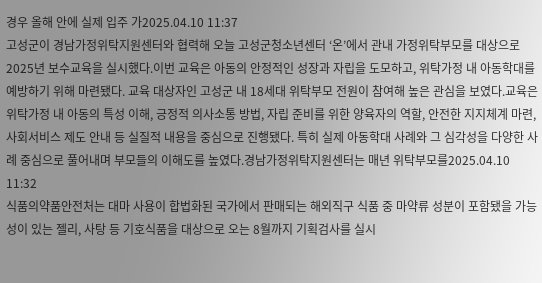경우 올해 안에 실제 입주 가2025.04.10 11:37
고성군이 경남가정위탁지원센터와 협력해 오늘 고성군청소년센터 ‘온’에서 관내 가정위탁부모를 대상으로 2025년 보수교육을 실시했다.이번 교육은 아동의 안정적인 성장과 자립을 도모하고, 위탁가정 내 아동학대를 예방하기 위해 마련됐다. 교육 대상자인 고성군 내 18세대 위탁부모 전원이 참여해 높은 관심을 보였다.교육은 위탁가정 내 아동의 특성 이해, 긍정적 의사소통 방법, 자립 준비를 위한 양육자의 역할, 안전한 지지체계 마련, 사회서비스 제도 안내 등 실질적 내용을 중심으로 진행됐다. 특히 실제 아동학대 사례와 그 심각성을 다양한 사례 중심으로 풀어내며 부모들의 이해도를 높였다.경남가정위탁지원센터는 매년 위탁부모를2025.04.10 11:32
식품의약품안전처는 대마 사용이 합법화된 국가에서 판매되는 해외직구 식품 중 마약류 성분이 포함됐을 가능성이 있는 젤리, 사탕 등 기호식품을 대상으로 오는 8월까지 기획검사를 실시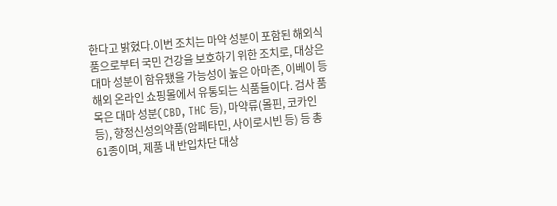한다고 밝혔다.이번 조치는 마약 성분이 포함된 해외식품으로부터 국민 건강을 보호하기 위한 조치로, 대상은 대마 성분이 함유됐을 가능성이 높은 아마존, 이베이 등 해외 온라인 쇼핑몰에서 유통되는 식품들이다. 검사 품목은 대마 성분(CBD, THC 등), 마약류(몰핀, 코카인 등), 향정신성의약품(암페타민, 사이로시빈 등) 등 총 61종이며, 제품 내 반입차단 대상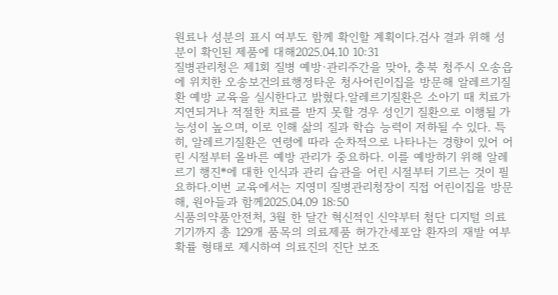원료나 성분의 표시 여부도 함께 확인할 계획이다.검사 결과 위해 성분이 확인된 제품에 대해2025.04.10 10:31
질병관리청은 제1회 질병 예방·관리주간을 맞아, 충북 청주시 오송읍에 위치한 오송보건의료행정타운 청사어린이집을 방문해 알레르기질환 예방 교육을 실시한다고 밝혔다.알레르기질환은 소아기 때 치료가 지연되거나 적절한 치료를 받지 못할 경우 성인기 질환으로 이행될 가능성이 높으며, 이로 인해 삶의 질과 학습 능력이 저하될 수 있다. 특히, 알레르기질환은 연령에 따라 순차적으로 나타나는 경향이 있어 어린 시절부터 올바른 예방 관리가 중요하다. 이를 예방하기 위해 알레르기 행진*에 대한 인식과 관리 습관을 어린 시절부터 기르는 것이 필요하다.이번 교육에서는 지영미 질병관리청장이 직접 어린이집을 방문해, 원아들과 함께2025.04.09 18:50
식품의약품안전처, 3월 한 달간 혁신적인 신약부터 첨단 디지털 의료기기까지 총 129개 품목의 의료제품 허가간세포암 환자의 재발 여부 확률 형태로 제시하여 의료진의 진단 보조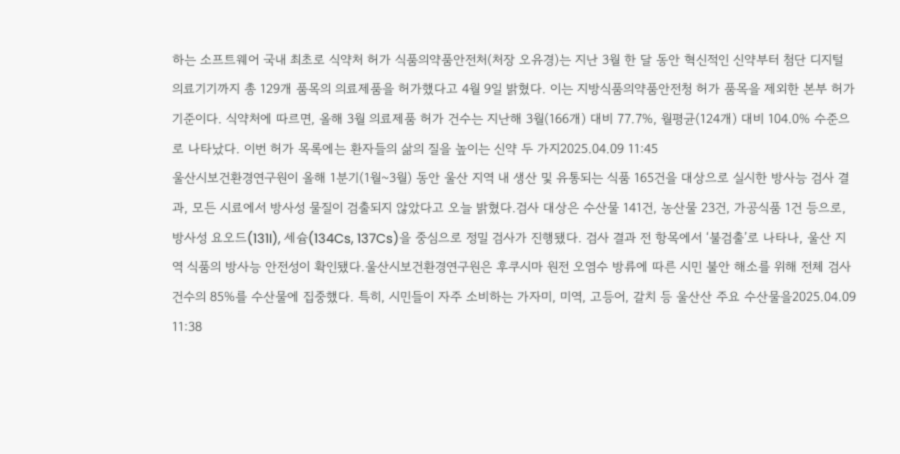하는 소프트웨어 국내 최초로 식약처 허가 식품의약품안전처(처장 오유경)는 지난 3월 한 달 동안 혁신적인 신약부터 첨단 디지털 의료기기까지 총 129개 품목의 의료제품을 허가했다고 4월 9일 밝혔다. 이는 지방식품의약품안전청 허가 품목을 제외한 본부 허가 기준이다. 식약처에 따르면, 올해 3월 의료제품 허가 건수는 지난해 3월(166개) 대비 77.7%, 월평균(124개) 대비 104.0% 수준으로 나타났다. 이번 허가 목록에는 환자들의 삶의 질을 높이는 신약 두 가지2025.04.09 11:45
울산시보건환경연구원이 올해 1분기(1월~3월) 동안 울산 지역 내 생산 및 유통되는 식품 165건을 대상으로 실시한 방사능 검사 결과, 모든 시료에서 방사성 물질이 검출되지 않았다고 오늘 밝혔다.검사 대상은 수산물 141건, 농산물 23건, 가공식품 1건 등으로, 방사성 요오드(131I), 세슘(134Cs, 137Cs)을 중심으로 정밀 검사가 진행됐다. 검사 결과 전 항목에서 ‘불검출’로 나타나, 울산 지역 식품의 방사능 안전성이 확인됐다.울산시보건환경연구원은 후쿠시마 원전 오염수 방류에 따른 시민 불안 해소를 위해 전체 검사 건수의 85%를 수산물에 집중했다. 특히, 시민들이 자주 소비하는 가자미, 미역, 고등어, 갈치 등 울산산 주요 수산물을2025.04.09 11:38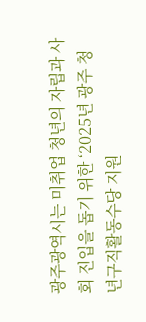광주광역시는 미취업 청년의 자립과 사회 진입을 돕기 위한 ‘2025년 광주 청년구직활동수당 지원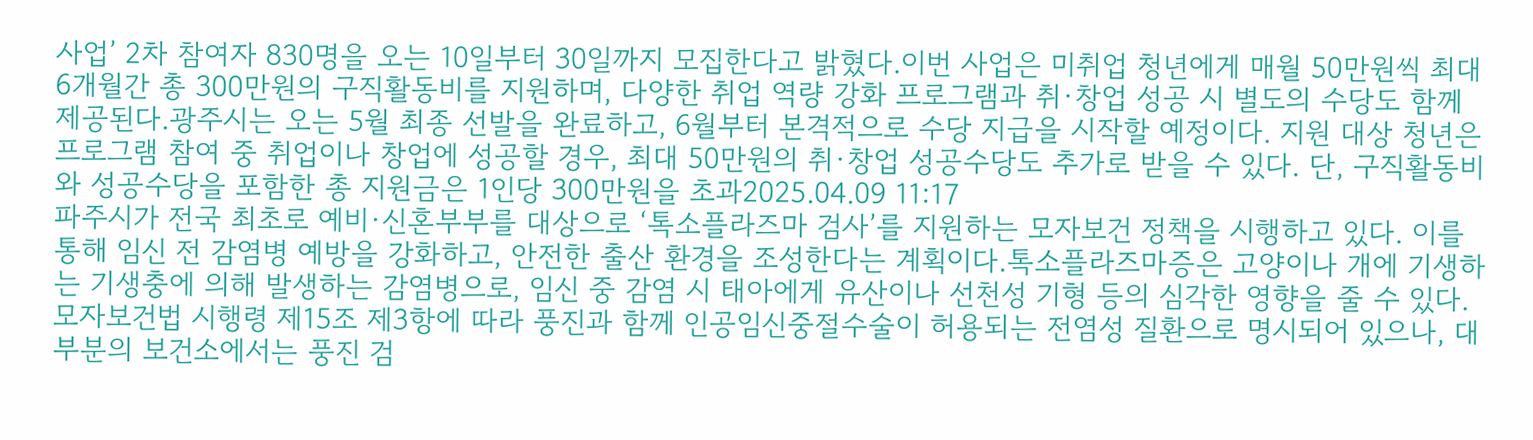사업’ 2차 참여자 830명을 오는 10일부터 30일까지 모집한다고 밝혔다.이번 사업은 미취업 청년에게 매월 50만원씩 최대 6개월간 총 300만원의 구직활동비를 지원하며, 다양한 취업 역량 강화 프로그램과 취·창업 성공 시 별도의 수당도 함께 제공된다.광주시는 오는 5월 최종 선발을 완료하고, 6월부터 본격적으로 수당 지급을 시작할 예정이다. 지원 대상 청년은 프로그램 참여 중 취업이나 창업에 성공할 경우, 최대 50만원의 취·창업 성공수당도 추가로 받을 수 있다. 단, 구직활동비와 성공수당을 포함한 총 지원금은 1인당 300만원을 초과2025.04.09 11:17
파주시가 전국 최초로 예비·신혼부부를 대상으로 ‘톡소플라즈마 검사’를 지원하는 모자보건 정책을 시행하고 있다. 이를 통해 임신 전 감염병 예방을 강화하고, 안전한 출산 환경을 조성한다는 계획이다.톡소플라즈마증은 고양이나 개에 기생하는 기생충에 의해 발생하는 감염병으로, 임신 중 감염 시 태아에게 유산이나 선천성 기형 등의 심각한 영향을 줄 수 있다. 모자보건법 시행령 제15조 제3항에 따라 풍진과 함께 인공임신중절수술이 허용되는 전염성 질환으로 명시되어 있으나, 대부분의 보건소에서는 풍진 검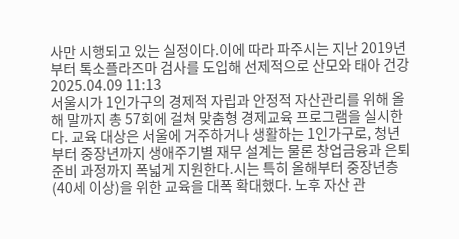사만 시행되고 있는 실정이다.이에 따라 파주시는 지난 2019년부터 톡소플라즈마 검사를 도입해 선제적으로 산모와 태아 건강2025.04.09 11:13
서울시가 1인가구의 경제적 자립과 안정적 자산관리를 위해 올해 말까지 총 57회에 걸쳐 맞춤형 경제교육 프로그램을 실시한다. 교육 대상은 서울에 거주하거나 생활하는 1인가구로, 청년부터 중장년까지 생애주기별 재무 설계는 물론 창업금융과 은퇴 준비 과정까지 폭넓게 지원한다.시는 특히 올해부터 중장년층(40세 이상)을 위한 교육을 대폭 확대했다. 노후 자산 관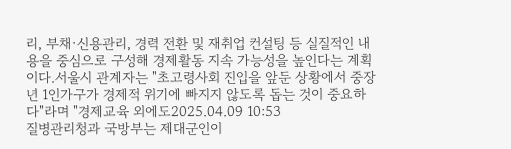리, 부채·신용관리, 경력 전환 및 재취업 컨설팅 등 실질적인 내용을 중심으로 구성해 경제활동 지속 가능성을 높인다는 계획이다.서울시 관계자는 "초고령사회 진입을 앞둔 상황에서 중장년 1인가구가 경제적 위기에 빠지지 않도록 돕는 것이 중요하다"라며 "경제교육 외에도2025.04.09 10:53
질병관리청과 국방부는 제대군인이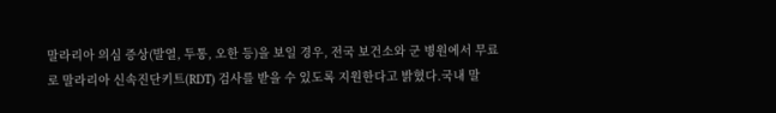말라리아 의심 증상(발열, 두통, 오한 등)을 보일 경우, 전국 보건소와 군 병원에서 무료로 말라리아 신속진단키트(RDT) 검사를 받을 수 있도록 지원한다고 밝혔다.국내 말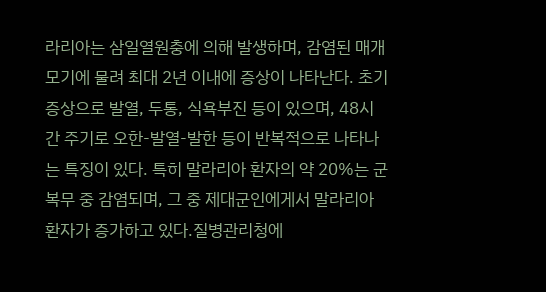라리아는 삼일열원충에 의해 발생하며, 감염된 매개모기에 물려 최대 2년 이내에 증상이 나타난다. 초기 증상으로 발열, 두통, 식욕부진 등이 있으며, 48시간 주기로 오한-발열-발한 등이 반복적으로 나타나는 특징이 있다. 특히 말라리아 환자의 약 20%는 군 복무 중 감염되며, 그 중 제대군인에게서 말라리아 환자가 증가하고 있다.질병관리청에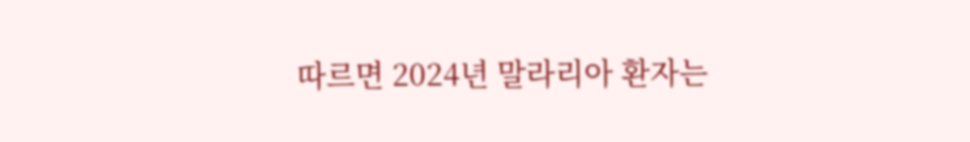따르면 2024년 말라리아 환자는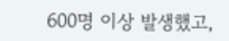600명 이상 발생했고,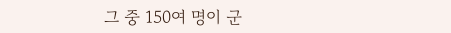그 중 150여 명이 군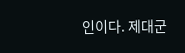인이다. 제대군